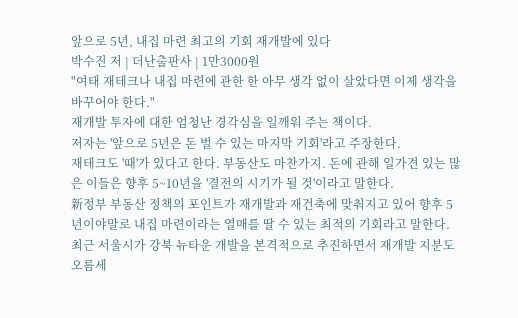앞으로 5년, 내집 마련 최고의 기회 재개발에 있다
박수진 저 | 더난출판사 | 1만3000원
"여태 재테크나 내집 마련에 관한 한 아무 생각 없이 살았다면 이제 생각을 바꾸어야 한다."
재개발 투자에 대한 엄청난 경각심을 일깨워 주는 책이다.
저자는 '앞으로 5년은 돈 벌 수 있는 마지막 기회'라고 주장한다.
재테크도 '때'가 있다고 한다. 부동산도 마찬가지. 돈에 관해 일가견 있는 많은 이들은 향후 5~10년을 '결전의 시기가 될 것'이라고 말한다.
新정부 부동산 정책의 포인트가 재개발과 재건축에 맞춰지고 있어 향후 5년이야말로 내집 마련이라는 열매를 딸 수 있는 최적의 기회라고 말한다.
최근 서울시가 강북 뉴타운 개발을 본격적으로 추진하면서 재개발 지분도 오름세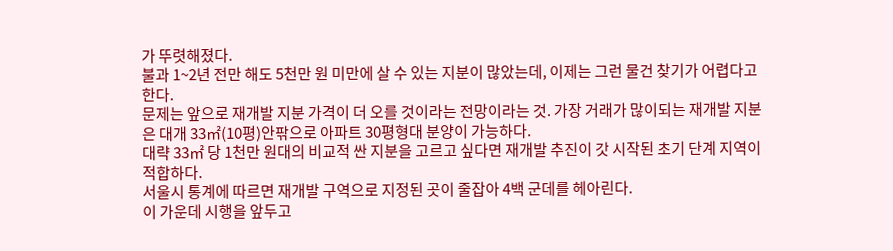가 뚜렷해졌다.
불과 1~2년 전만 해도 5천만 원 미만에 살 수 있는 지분이 많았는데, 이제는 그런 물건 찾기가 어렵다고 한다.
문제는 앞으로 재개발 지분 가격이 더 오를 것이라는 전망이라는 것. 가장 거래가 많이되는 재개발 지분은 대개 33㎡(10평)안팎으로 아파트 30평형대 분양이 가능하다.
대략 33㎡ 당 1천만 원대의 비교적 싼 지분을 고르고 싶다면 재개발 추진이 갓 시작된 초기 단계 지역이 적합하다.
서울시 통계에 따르면 재개발 구역으로 지정된 곳이 줄잡아 4백 군데를 헤아린다.
이 가운데 시행을 앞두고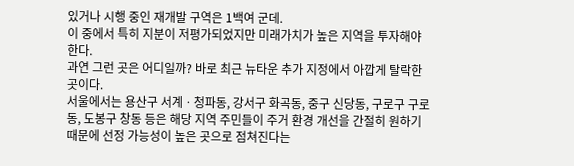있거나 시행 중인 재개발 구역은 1백여 군데.
이 중에서 특히 지분이 저평가되었지만 미래가치가 높은 지역을 투자해야 한다.
과연 그런 곳은 어디일까? 바로 최근 뉴타운 추가 지정에서 아깝게 탈락한 곳이다.
서울에서는 용산구 서계ㆍ청파동, 강서구 화곡동, 중구 신당동, 구로구 구로동, 도봉구 창동 등은 해당 지역 주민들이 주거 환경 개선을 간절히 원하기 때문에 선정 가능성이 높은 곳으로 점쳐진다는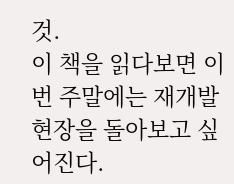것.
이 책을 읽다보면 이번 주말에는 재개발 현장을 돌아보고 싶어진다.